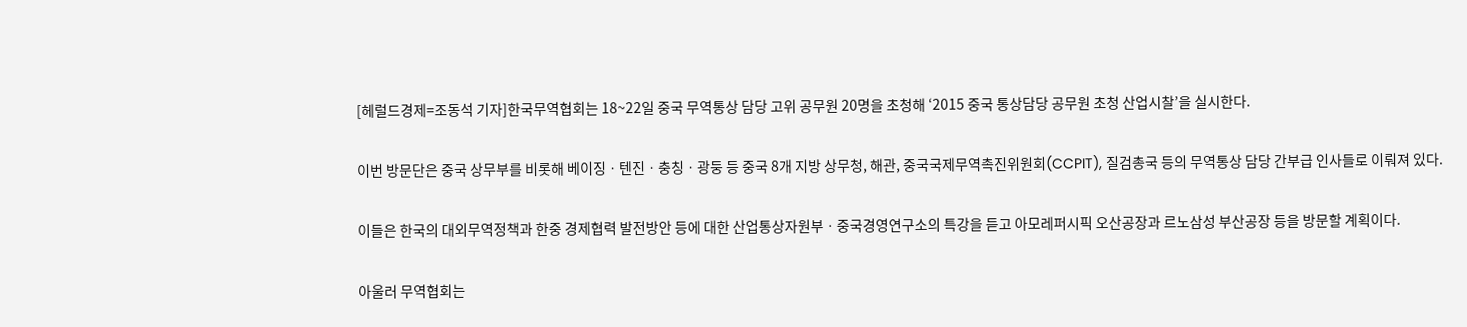[헤럴드경제=조동석 기자]한국무역협회는 18~22일 중국 무역통상 담당 고위 공무원 20명을 초청해 ‘2015 중국 통상담당 공무원 초청 산업시찰’을 실시한다.

이번 방문단은 중국 상무부를 비롯해 베이징ㆍ텐진ㆍ충칭ㆍ광둥 등 중국 8개 지방 상무청, 해관, 중국국제무역촉진위원회(CCPIT), 질검총국 등의 무역통상 담당 간부급 인사들로 이뤄져 있다.

이들은 한국의 대외무역정책과 한중 경제협력 발전방안 등에 대한 산업통상자원부ㆍ중국경영연구소의 특강을 듣고 아모레퍼시픽 오산공장과 르노삼성 부산공장 등을 방문할 계획이다.

아울러 무역협회는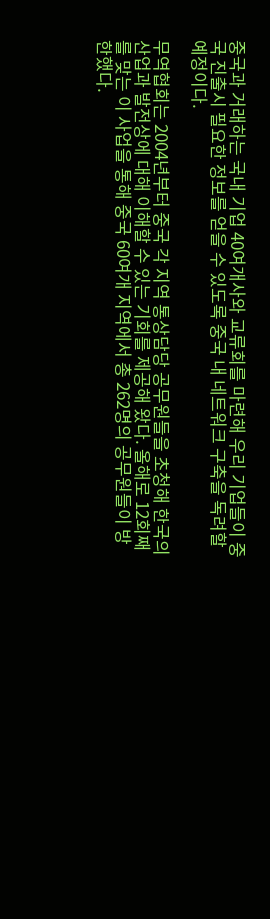중국과 거래하는 국내 기업 40여개사와 교류회를 마련해 우리 기업들이 중국 진출시 필요한 정보를 얻을 수 있도록 중국 내 네트워크 구축을 독려할 예정이다.

무역협회는 2004년부터 중국 각 지역 통상담당 공무원들을 초청해 한국의 산업과 발전상에 대해 이해할 수 있는 기회를 제공해 왔다. 올해로 12회째를 맞는 이 사업을 통해 중국 60여개 지역에서 총 262명의 공무원들이 방한했다.